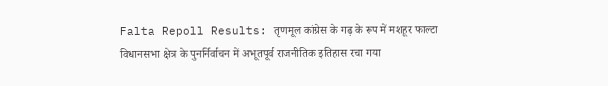Falta Repoll Results: तृणमूल कांग्रेस के गढ़ के रूप में मशहूर फाल्टा विधानसभा क्षेत्र के पुनर्निर्वाचन में अभूतपूर्व राजनीतिक इतिहास रचा गया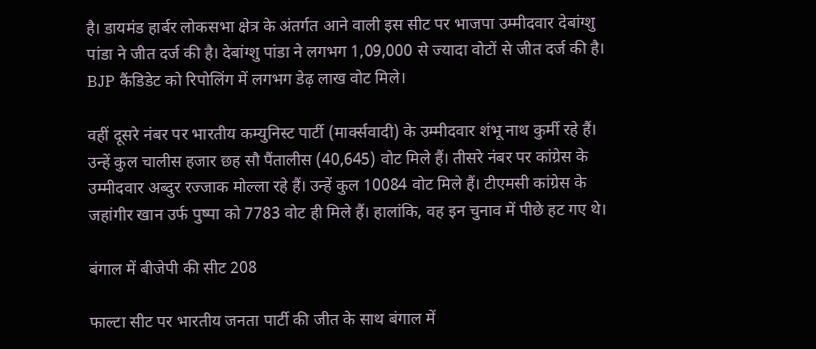है। डायमंड हार्बर लोकसभा क्षेत्र के अंतर्गत आने वाली इस सीट पर भाजपा उम्मीदवार देबांग्शु पांडा ने जीत दर्ज की है। देबांग्शु पांडा ने लगभग 1,09,000 से ज्यादा वोटों से जीत दर्ज की है। BJP कैंडिडेट को रिपोलिंग में लगभग डेढ़ लाख वोट मिले।

वहीं दूसरे नंबर पर भारतीय कम्युनिस्ट पार्टी (मार्क्सवादी) के उम्मीदवार शंभू नाथ कुर्मी रहे हैं। उन्हें कुल चालीस हजार छह सौ पैंतालीस (40,645) वोट मिले हैं। तीसरे नंबर पर कांग्रेस के उम्मीदवार अब्दुर रज्जाक मोल्ला रहे हैं। उन्हें कुल 10084 वोट मिले हैं। टीएमसी कांग्रेस के जहांगीर खान उर्फ पुष्पा को 7783 वोट ही मिले हैं। हालांकि, वह इन चुनाव में पीछे हट गए थे।

बंगाल में बीजेपी की सीट 208

फाल्टा सीट पर भारतीय जनता पार्टी की जीत के साथ बंगाल में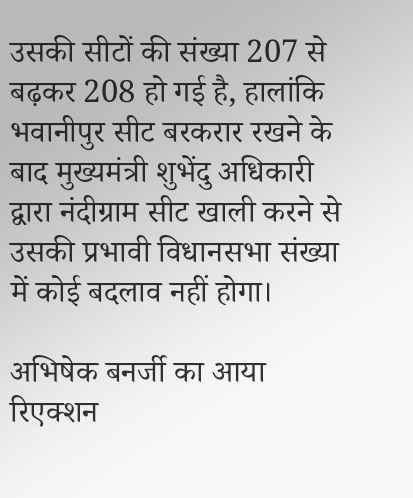उसकी सीटों की संख्या 207 से बढ़कर 208 हो गई है, हालांकि भवानीपुर सीट बरकरार रखने के बाद मुख्यमंत्री शुभेंदु अधिकारी द्वारा नंदीग्राम सीट खाली करने से उसकी प्रभावी विधानसभा संख्या में कोई बदलाव नहीं होगा।

अभिषेक बनर्जी का आया रिएक्शन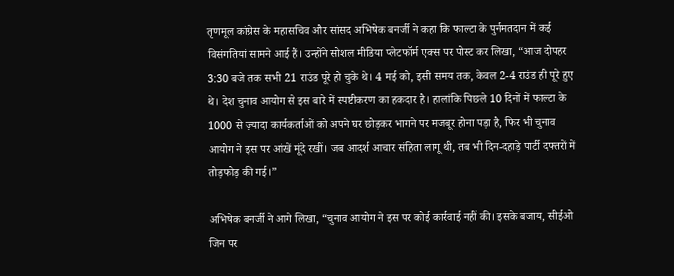तृणमूल कांग्रेस के महासचिव और सांसद अभिषेक बनर्जी ने कहा कि फाल्टा के पुर्नमतदान में कई विसंगतियां सामने आई हैं। उन्होंने सोशल मीडिया प्लेटफॉर्म एक्स पर पोस्ट कर लिखा, “आज दोपहर 3:30 बजे तक सभी 21 राउंड पूरे हो चुके थे। 4 मई को, इसी समय तक, केवल 2-4 राउंड ही पूरे हुए थे। देश चुनाव आयोग से इस बारे में स्पष्टीकरण का हकदार है। हालांकि पिछले 10 दिनों में फाल्टा के 1000 से ज़्यादा कार्यकर्ताओं को अपने घर छोड़कर भागने पर मजबूर होना पड़ा है, फिर भी चुनाव आयोग ने इस पर आंखें मूंदे रखीं। जब आदर्श आचार संहिता लागू थी, तब भी दिन-दहाड़े पार्टी दफ्तरों में तोड़फोड़ की गई।”

अभिषेक बनर्जी ने आगे लिखा, “चुनाव आयोग ने इस पर कोई कार्रवाई नहीं की। इसके बजाय, सीईओ जिन पर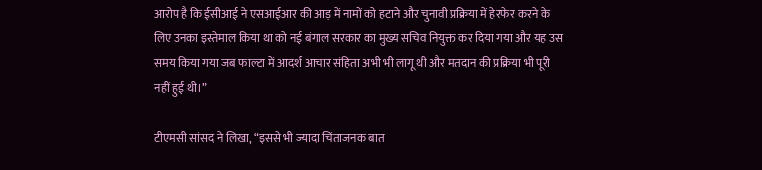आरोप है कि ईसीआई ने एसआईआर की आड़ में नामों को हटाने और चुनावी प्रक्रिया में हेरफेर करने के लिए उनका इस्तेमाल किया था को नई बंगाल सरकार का मुख्य सचिव नियुक्त कर दिया गया और यह उस समय किया गया जब फाल्टा में आदर्श आचार संहिता अभी भी लागू थी और मतदान की प्रक्रिया भी पूरी नहीं हुई थी।”

टीएमसी सांसद ने लिखा, “इससे भी ज्यादा चिंताजनक बात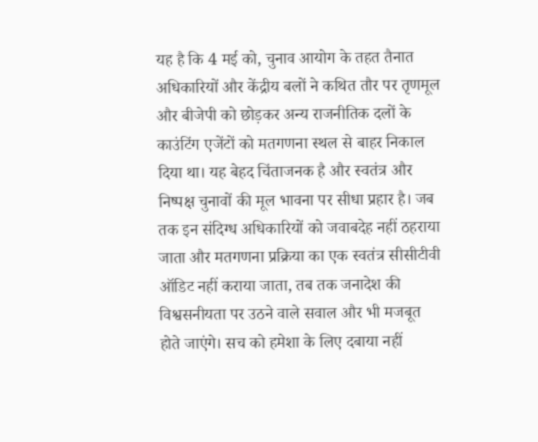यह है कि 4 मई को, चुनाव आयोग के तहत तैनात अधिकारियों और केंद्रीय बलों ने कथित तौर पर तृणमूल और बीजेपी को छोड़कर अन्य राजनीतिक दलों के काउंटिंग एजेंटों को मतगणना स्थल से बाहर निकाल दिया था। यह बेहद चिंताजनक है और स्वतंत्र और निष्पक्ष चुनावों की मूल भावना पर सीधा प्रहार है। जब तक इन संदिग्ध अधिकारियों को जवाबदेह नहीं ठहराया जाता और मतगणना प्रक्रिया का एक स्वतंत्र सीसीटीवी ऑडिट नहीं कराया जाता, तब तक जनादेश की विश्वसनीयता पर उठने वाले सवाल और भी मजबूत होते जाएंगे। सच को हमेशा के लिए दबाया नहीं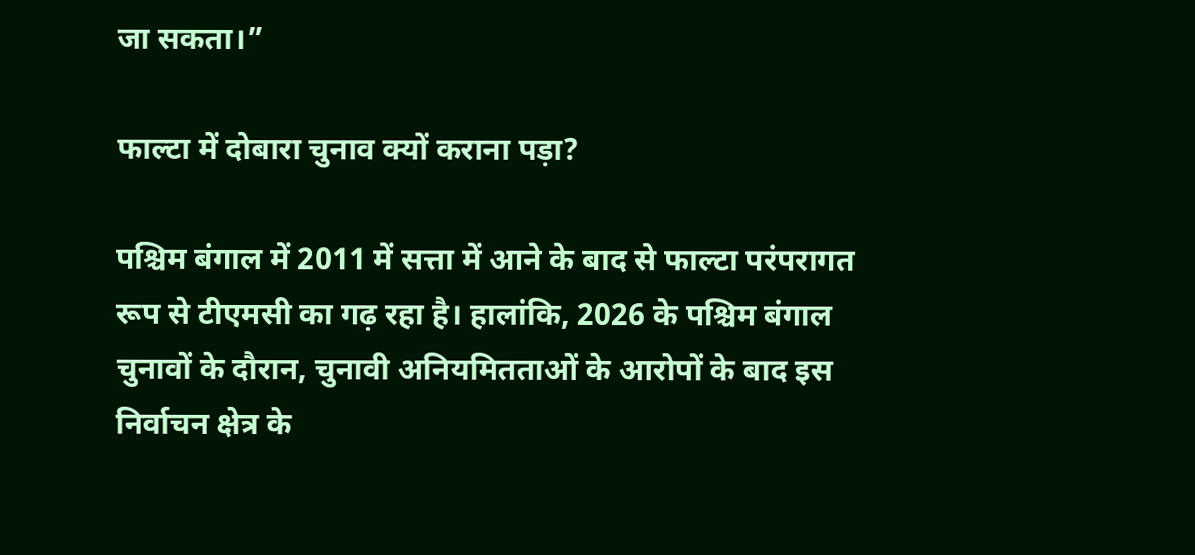जा सकता।”

फाल्टा में दोबारा चुनाव क्यों कराना पड़ा?

पश्चिम बंगाल में 2011 में सत्ता में आने के बाद से फाल्टा परंपरागत रूप से टीएमसी का गढ़ रहा है। हालांकि, 2026 के पश्चिम बंगाल चुनावों के दौरान, चुनावी अनियमितताओं के आरोपों के बाद इस निर्वाचन क्षेत्र के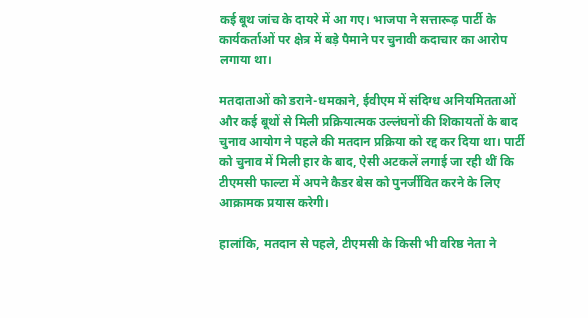कई बूथ जांच के दायरे में आ गए। भाजपा ने सत्तारूढ़ पार्टी के कार्यकर्ताओं पर क्षेत्र में बड़े पैमाने पर चुनावी कदाचार का आरोप लगाया था।

मतदाताओं को डराने-धमकाने, ईवीएम में संदिग्ध अनियमितताओं और कई बूथों से मिली प्रक्रियात्मक उल्लंघनों की शिकायतों के बाद चुनाव आयोग ने पहले की मतदान प्रक्रिया को रद्द कर दिया था। पार्टी को चुनाव में मिली हार के बाद, ऐसी अटकलें लगाई जा रही थीं कि टीएमसी फाल्टा में अपने कैडर बेस को पुनर्जीवित करने के लिए आक्रामक प्रयास करेगी।

हालांकि, मतदान से पहले, टीएमसी के किसी भी वरिष्ठ नेता ने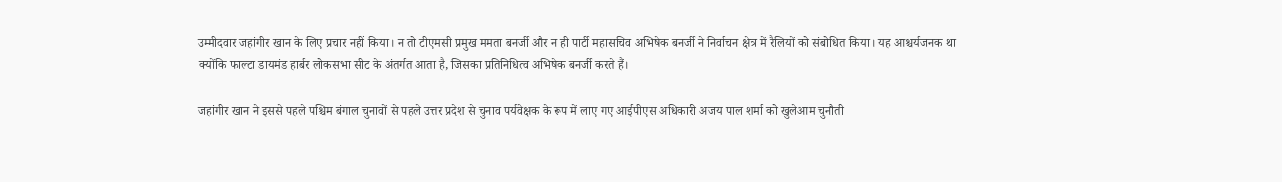उम्मीदवार जहांगीर खान के लिए प्रचार नहीं किया। न तो टीएमसी प्रमुख ममता बनर्जी और न ही पार्टी महासचिव अभिषेक बनर्जी ने निर्वाचन क्षेत्र में रैलियों को संबोधित किया। यह आश्चर्यजनक था क्योंकि फाल्टा डायमंड हार्बर लोकसभा सीट के अंतर्गत आता है, जिसका प्रतिनिधित्व अभिषेक बनर्जी करते हैं।

जहांगीर खान ने इससे पहले पश्चिम बंगाल चुनावों से पहले उत्तर प्रदेश से चुनाव पर्यवेक्षक के रूप में लाए गए आईपीएस अधिकारी अजय पाल शर्मा को खुलेआम चुनौती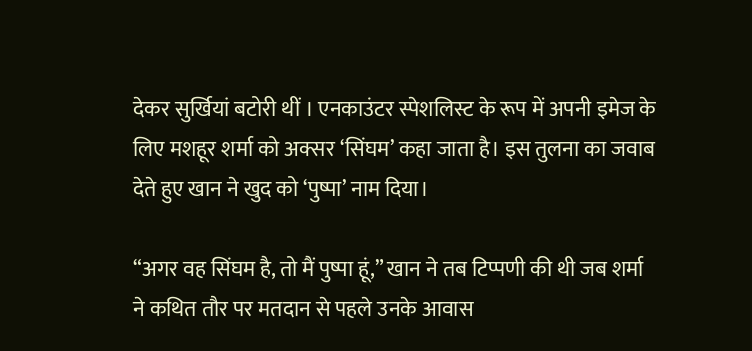देकर सुर्खियां बटोरी थीं । एनकाउंटर स्पेशलिस्ट के रूप में अपनी इमेज के लिए मशहूर शर्मा को अक्सर ‘सिंघम’ कहा जाता है। इस तुलना का जवाब देते हुए खान ने खुद को ‘पुष्पा’ नाम दिया।

“अगर वह सिंघम है, तो मैं पुष्पा हूं,” खान ने तब टिप्पणी की थी जब शर्मा ने कथित तौर पर मतदान से पहले उनके आवास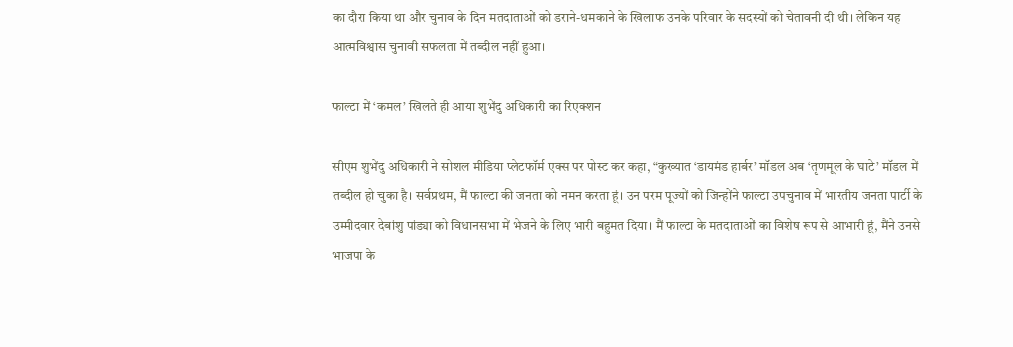का दौरा किया था और चुनाव के दिन मतदाताओं को डराने-धमकाने के खिलाफ उनके परिवार के सदस्यों को चेतावनी दी थी। लेकिन यह आत्मविश्वास चुनावी सफलता में तब्दील नहीं हुआ।

फाल्टा में ‘कमल’ खिलते ही आया शुभेंदु अधिकारी का रिएक्शन

सीएम शुभेंदु अधिकारी ने सोशल मीडिया प्लेटफॉर्म एक्स पर पोस्ट कर कहा, “कुख्यात ‘डायमंड हार्बर’ मॉडल अब ‘तृणमूल के घाटे’ मॉडल में तब्दील हो चुका है। सर्वप्रथम, मैं फाल्टा की जनता को नमन करता हूं। उन परम पूज्यों को जिन्होंने फाल्टा उपचुनाव में भारतीय जनता पार्टी के उम्मीदवार देबांशु पांड्या को विधानसभा में भेजने के लिए भारी बहुमत दिया। मैं फाल्टा के मतदाताओं का विशेष रूप से आभारी हूं, मैंने उनसे भाजपा के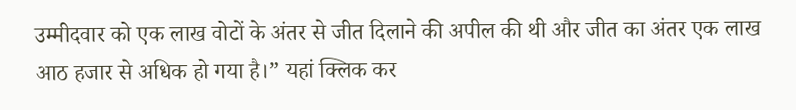उम्मीदवार को एक लाख वोटों के अंतर से जीत दिलाने की अपील की थी और जीत का अंतर एक लाख आठ हजार से अधिक हो गया है।” यहां क्लिक कर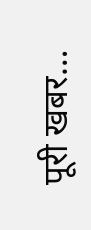पूरी खबर…